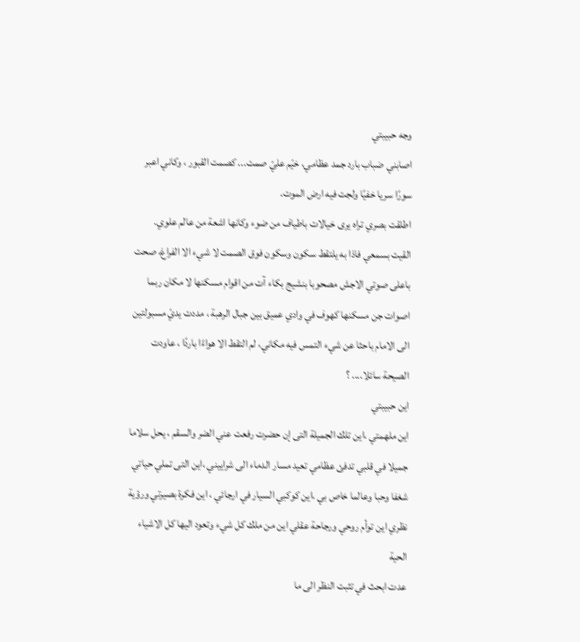وجه حبيبتي
اصابني ضباب بارد جمد عظامي، خيّم عليّ صمت... كصمت القبور ، وكاني اعبر سورًا سريا خفيًا ولجت فيه ارض الموت.
اطلقت بصري تراه يرى خيالات باطياف من ضوء وكانها اشعة من عالم علوي.
القيت بسمعي فاذا به يلتقط سكون وسكون فوق الصمت لا شيء الا الفراغ، صحت باعلى صوتي الاجش مصحوبا بنشيج بكاء آت من اقوام مسكنها لا مكان ربما اصوات جن مسكنها كهوف في وادي عميق بين جبال الرهبة ، مددت يديّ مسبولتين الى الامام باحثا عن شيء التمس فيه مكاني، لم التقط الا هواءًا باردًا ، عاودت الصيحة سائلا.... ؟
اين حبيبتي
اين ملهمتي ،اين تلك الجميلة التى إن حضرت رفعت عني الضر والسقم ، يحل سلاما جميلا في قلبي تدفئ عظامي تعيد مسار الدماء الى شراييني ،اين التى تملي حياتي شغفا وحبا وعالما خاص بي ،اين كوكبي السيار في ارجائي ، اين فكرة بصيرتي ورؤية نظري اين توأم روحي ورجاحة عقلي اين من ملك كل شيء وتعود اليها كل الاشياء الحية
عدت ابحث في تثبت النظر الى ما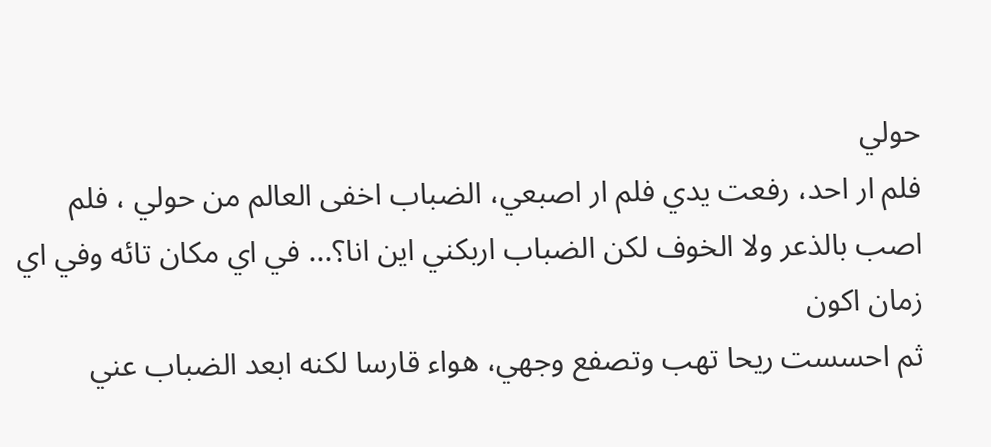حولي
فلم ار احد، رفعت يدي فلم ار اصبعي، الضباب اخفى العالم من حولي ، فلم اصب بالذعر ولا الخوف لكن الضباب اربكني اين انا؟... في اي مكان تائه وفي اي زمان اكون
ثم احسست ريحا تهب وتصفع وجهي، هواء قارسا لكنه ابعد الضباب عني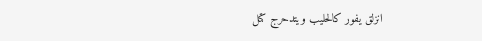انزلق يفور كالحليب ويتدحرج كتل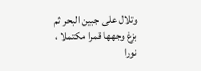وتلال على جبين البحر ثم بزغ وجهها قمرا مكتملا ، نورا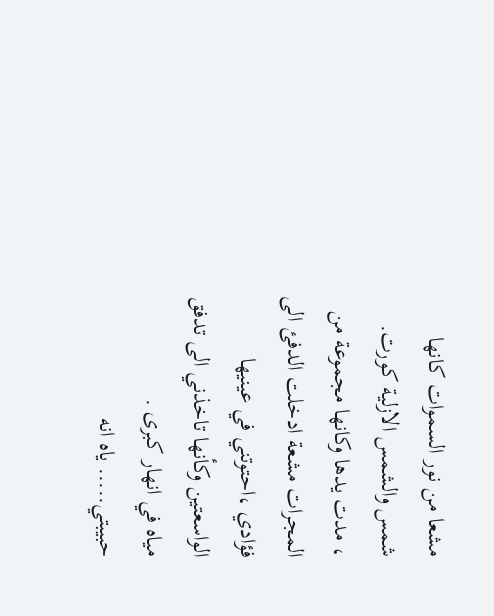مشعا من نور السموات كانها شمس والشمس الازلية كورت.
، مدت يدها وكانها مجموعة من المجرات مشعة ادخلت الدفئ الى فؤادي ،احتوتني في عينيها الواسعتين وكأنها تاخذني الى تدفق مياه في انهار كبرى .
حبيبتي..... ياه انه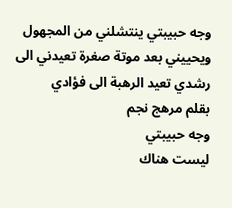وجه حبيبتي ينتشلني من المجهول ويحييني بعد موتة صغرة تعيدني الى رشدي تعيد الرهبة الى فؤادي
بقلم مرهج نجم
وجه حبيبتي
ليست هناك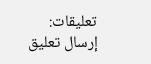تعليقات:
إرسال تعليق